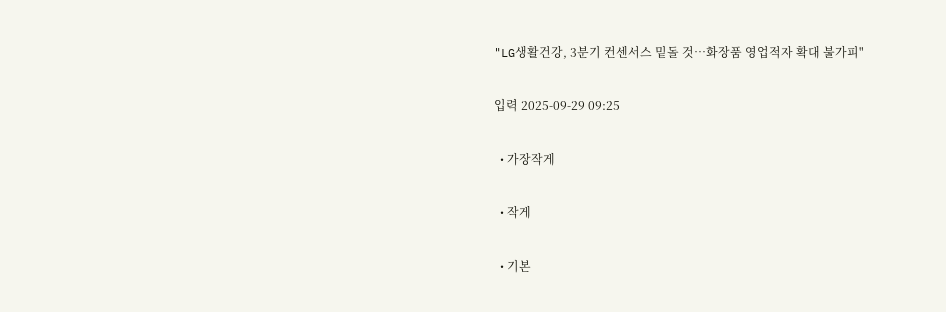"LG생활건강, 3분기 컨센서스 밑돌 것…화장품 영업적자 확대 불가피"

입력 2025-09-29 09:25

  • 가장작게

  • 작게

  • 기본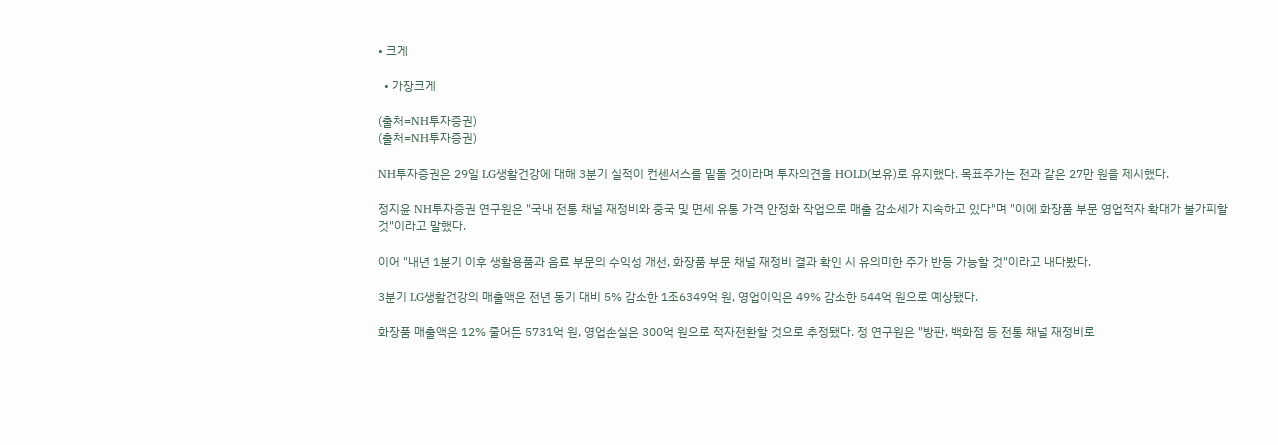• 크게

  • 가장크게

(출처=NH투자증권)
(출처=NH투자증권)

NH투자증권은 29일 LG생활건강에 대해 3분기 실적이 컨센서스를 밑돌 것이라며 투자의견을 HOLD(보유)로 유지했다. 목표주가는 전과 같은 27만 원을 제시했다.

정지윤 NH투자증권 연구원은 "국내 전통 채널 재정비와 중국 및 면세 유통 가격 안정화 작업으로 매출 감소세가 지속하고 있다"며 "이에 화장품 부문 영업적자 확대가 불가피할 것"이라고 말했다.

이어 "내년 1분기 이후 생활용품과 음료 부문의 수익성 개선, 화장품 부문 채널 재정비 결과 확인 시 유의미한 주가 반등 가능할 것"이라고 내다봤다.

3분기 LG생활건강의 매출액은 전년 동기 대비 5% 감소한 1조6349억 원, 영업이익은 49% 감소한 544억 원으로 예상됐다.

화장품 매출액은 12% 줄어든 5731억 원, 영업손실은 300억 원으로 적자전환할 것으로 추정됐다. 정 연구원은 "방판, 백화점 등 전통 채널 재정비로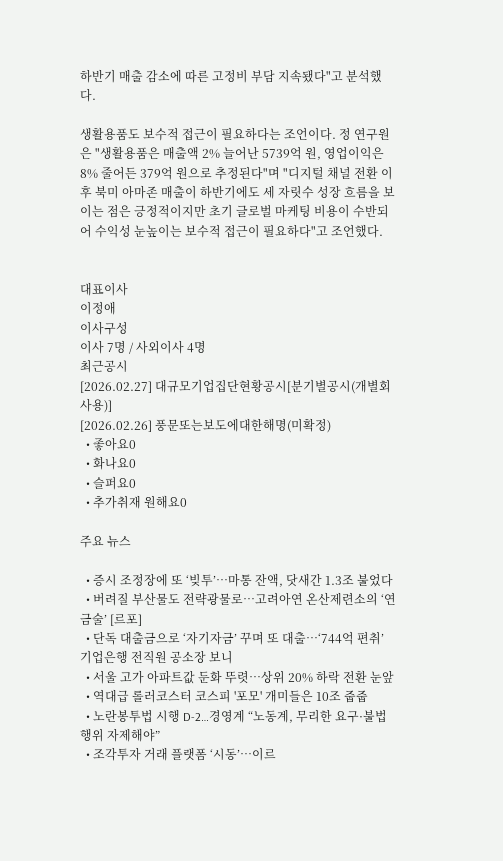하반기 매출 감소에 따른 고정비 부담 지속됐다"고 분석했다.

생활용품도 보수적 접근이 필요하다는 조언이다. 정 연구원은 "생활용품은 매출액 2% 늘어난 5739억 원, 영업이익은 8% 줄어든 379억 원으로 추정된다"며 "디지털 채널 전환 이후 북미 아마존 매출이 하반기에도 세 자릿수 성장 흐름을 보이는 점은 긍정적이지만 초기 글로벌 마케팅 비용이 수반되어 수익성 눈높이는 보수적 접근이 필요하다"고 조언했다.


대표이사
이정애
이사구성
이사 7명 / 사외이사 4명
최근공시
[2026.02.27] 대규모기업집단현황공시[분기별공시(개별회사용)]
[2026.02.26] 풍문또는보도에대한해명(미확정)
  • 좋아요0
  • 화나요0
  • 슬퍼요0
  • 추가취재 원해요0

주요 뉴스

  • 증시 조정장에 또 ‘빚투’…마통 잔액, 닷새간 1.3조 불었다
  • 버려질 부산물도 전략광물로…고려아연 온산제련소의 ‘연금술’ [르포]
  • 단독 대출금으로 ‘자기자금’ 꾸며 또 대출…‘744억 편취’ 기업은행 전직원 공소장 보니
  • 서울 고가 아파트값 둔화 뚜렷⋯상위 20% 하락 전환 눈앞
  • 역대급 롤러코스터 코스피 '포모' 개미들은 10조 줍줍
  • 노란봉투법 시행 D-2…경영계 “노동계, 무리한 요구·불법행위 자제해야”
  • 조각투자 거래 플랫폼 ‘시동’…이르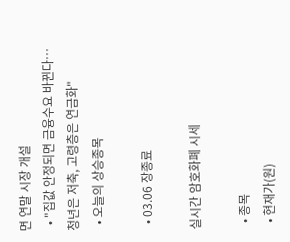면 연말 시장 개설
  • "집값 안정되면 금융수요 바뀐다…청년은 저축, 고령층은 연금화"
  • 오늘의 상승종목

  • 03.06 장종료

실시간 암호화폐 시세

  • 종목
  • 현재가(원)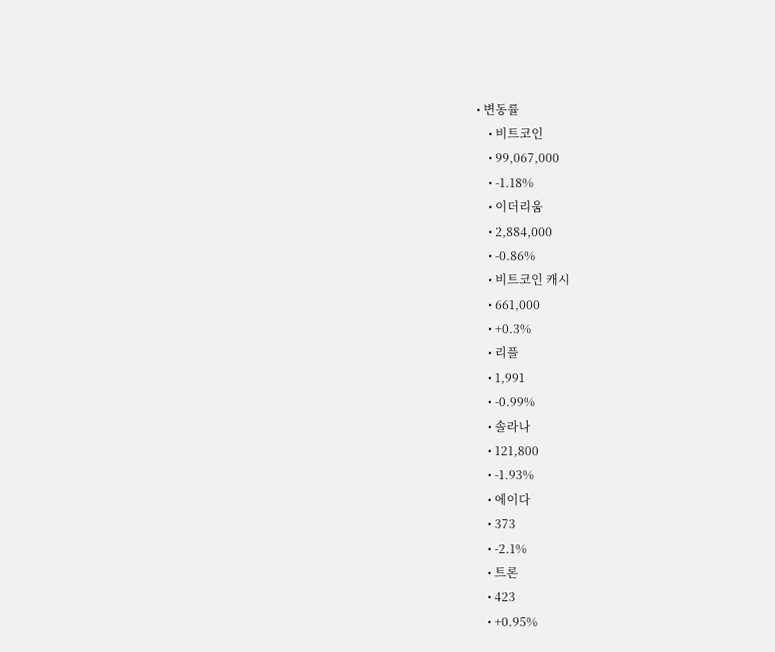• 변동률
    • 비트코인
    • 99,067,000
    • -1.18%
    • 이더리움
    • 2,884,000
    • -0.86%
    • 비트코인 캐시
    • 661,000
    • +0.3%
    • 리플
    • 1,991
    • -0.99%
    • 솔라나
    • 121,800
    • -1.93%
    • 에이다
    • 373
    • -2.1%
    • 트론
    • 423
    • +0.95%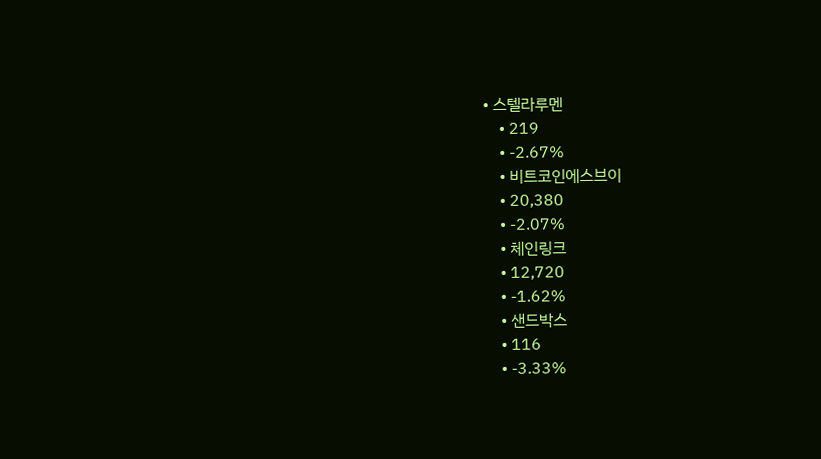• 스텔라루멘
    • 219
    • -2.67%
    • 비트코인에스브이
    • 20,380
    • -2.07%
    • 체인링크
    • 12,720
    • -1.62%
    • 샌드박스
    • 116
    • -3.33%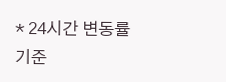* 24시간 변동률 기준